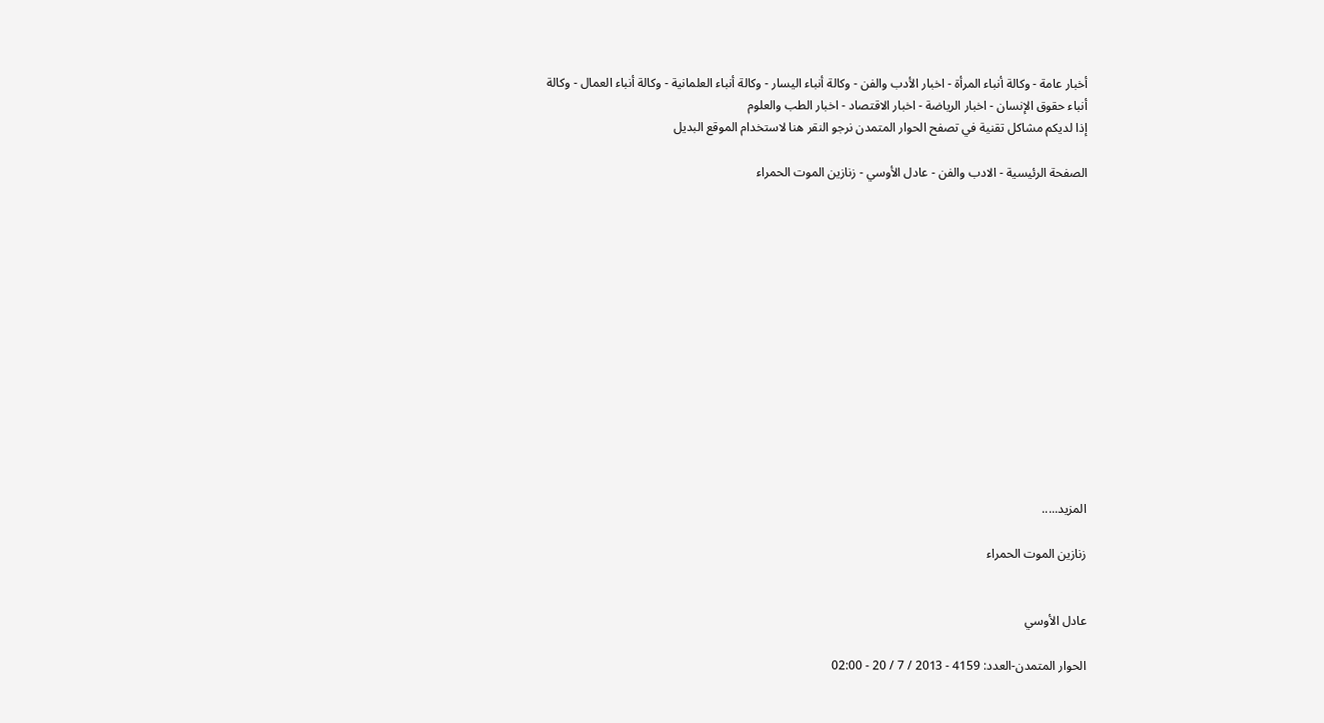أخبار عامة - وكالة أنباء المرأة - اخبار الأدب والفن - وكالة أنباء اليسار - وكالة أنباء العلمانية - وكالة أنباء العمال - وكالة أنباء حقوق الإنسان - اخبار الرياضة - اخبار الاقتصاد - اخبار الطب والعلوم
إذا لديكم مشاكل تقنية في تصفح الحوار المتمدن نرجو النقر هنا لاستخدام الموقع البديل

الصفحة الرئيسية - الادب والفن - عادل الأوسي - زنازين الموت الحمراء














المزيد.....

زنازين الموت الحمراء


عادل الأوسي

الحوار المتمدن-العدد: 4159 - 2013 / 7 / 20 - 02:00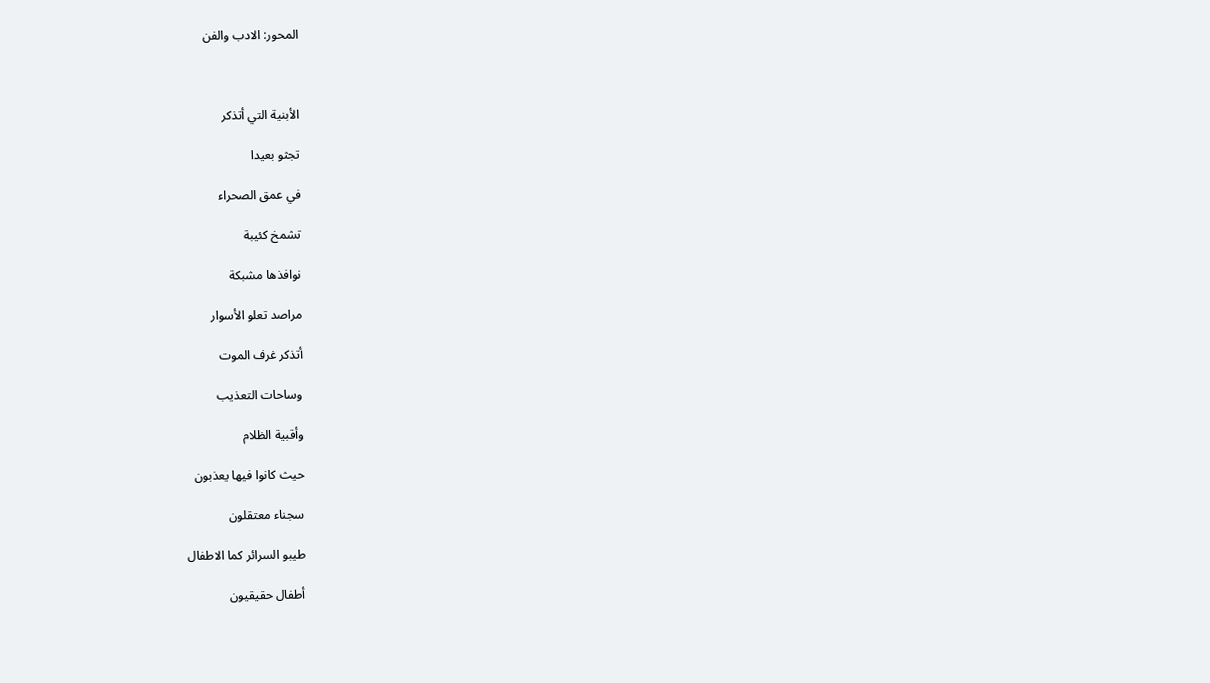المحور: الادب والفن



الأبنية التي أتذكر

تجثو بعيدا

في عمق الصحراء

تشمخ كئيبة

نوافذها مشبكة

مراصد تعلو الأسوار

أتذكر غرف الموت

وساحات التعذيب

وأقبية الظلام

حيث كانوا فيها يعذبون

سجناء معتقلون

طيبو السرائر كما الاطفال

أطفال حقيقيون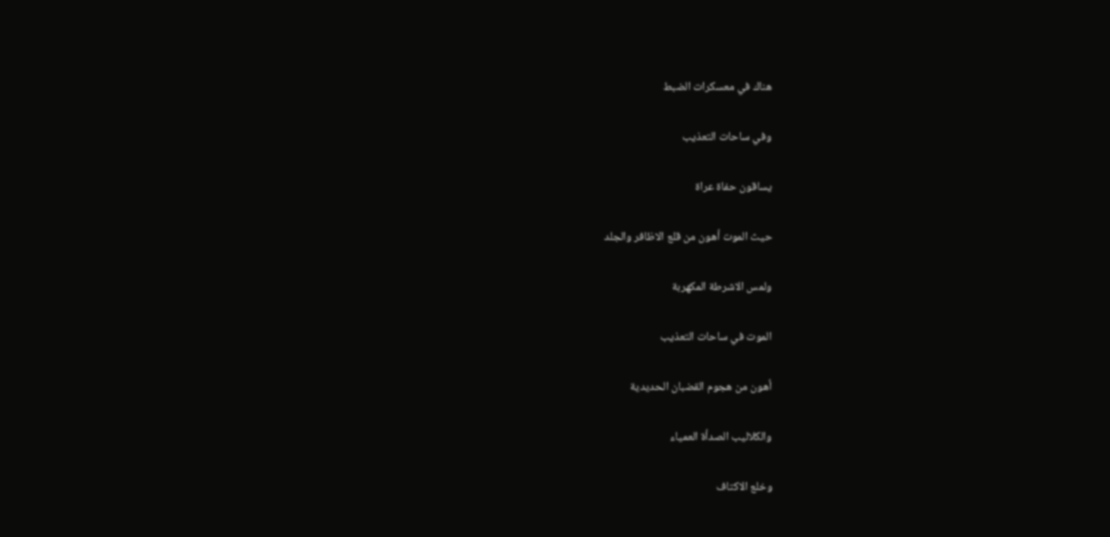هناك في معسكرات الضبط

وفي ساحات التعذيب

يساقون حفاة عراة

حيث الموت أهون من قلع الاظافر والجلد

ولمس الاشرطة المكهربة

الموت في ساحات التعذيب

أهون من هجوم القضبان الحديدية

والكلاليب الصدأة العمياء

وخلع الاكتاف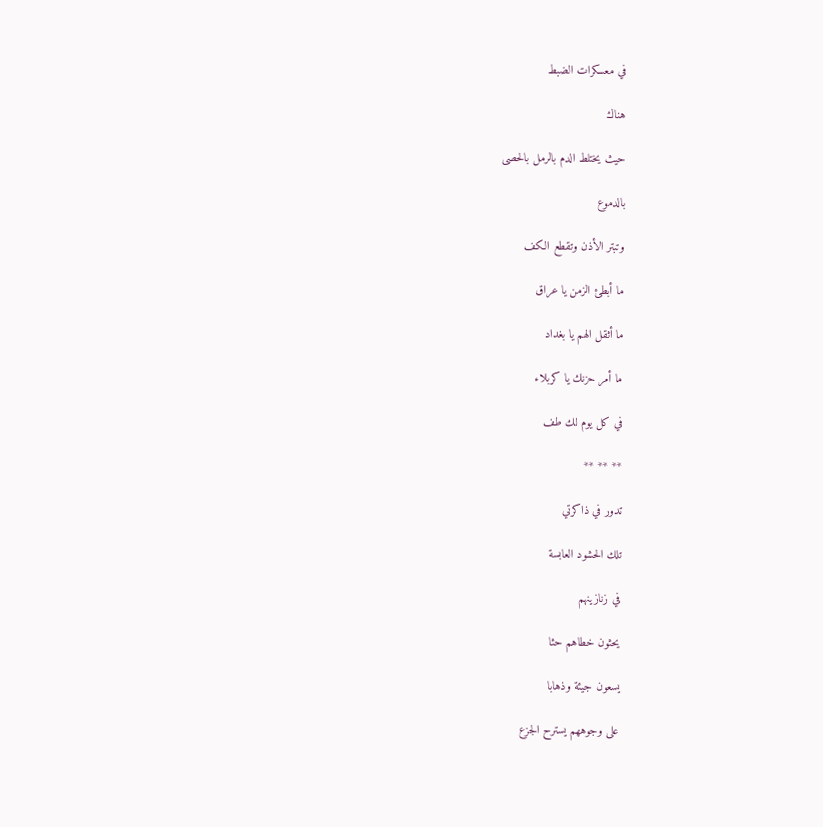في معسكرات الضبط

هناك

حيث يختلط الدم بالرمل بالحصى

بالدموع

وتبتر الأذن وتقطع الكف

ما أبطئ الزمن يا عراق

ما أثقل الهم يا بغداد

ما أمر حزنك يا كربلاء

في كل يوم لك طف

** ** **

تدور في ذاكرتي

تلك الحشود العابسة

في زنازينهم

يحثون خطاهم حثا

يسعون جيئة وذهابا

على وجوههم يسترح الجزع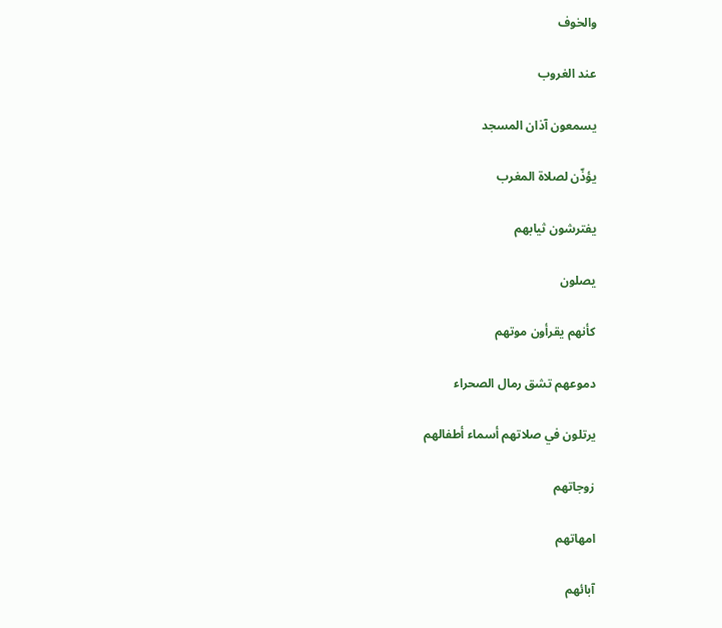والخوف

عند الغروب

يسمعون آذان المسجد

يؤذّن لصلاة المغرب

يفترشون ثيابهم

يصلون

كأنهم يقرأون موتهم

دموعهم تشق رمال الصحراء

يرتلون في صلاتهم أسماء أطفالهم

زوجاتهم

امهاتهم

آبائهم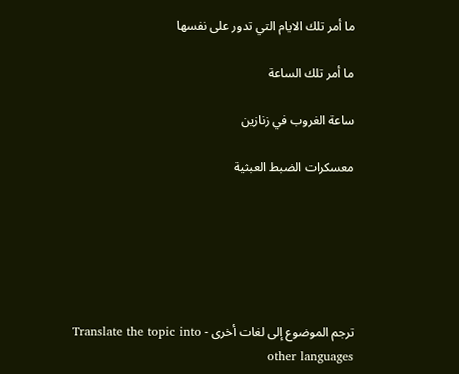ما أمر تلك الايام التي تدور على نفسها

ما أمر تلك الساعة

ساعة الغروب في زنازين

معسكرات الضبط العبثية






ترجم الموضوع إلى لغات أخرى - Translate the topic into other languages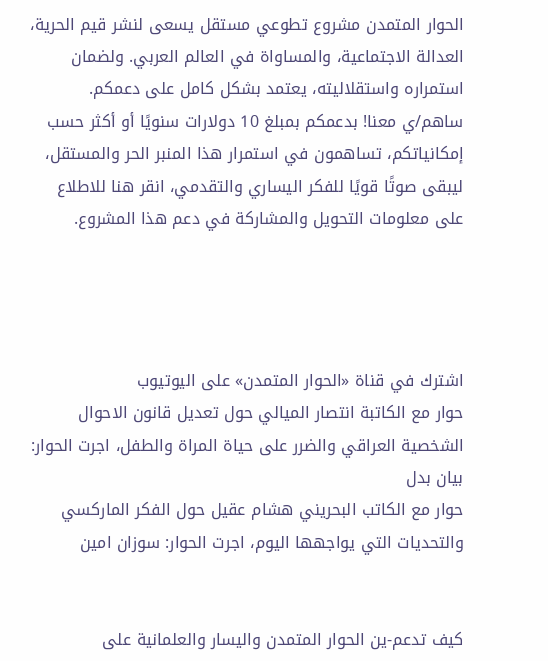الحوار المتمدن مشروع تطوعي مستقل يسعى لنشر قيم الحرية، العدالة الاجتماعية، والمساواة في العالم العربي. ولضمان استمراره واستقلاليته، يعتمد بشكل كامل على دعمكم. ساهم/ي معنا! بدعمكم بمبلغ 10 دولارات سنويًا أو أكثر حسب إمكانياتكم، تساهمون في استمرار هذا المنبر الحر والمستقل، ليبقى صوتًا قويًا للفكر اليساري والتقدمي، انقر هنا للاطلاع على معلومات التحويل والمشاركة في دعم هذا المشروع.




اشترك في قناة «الحوار المتمدن» على اليوتيوب
حوار مع الكاتبة انتصار الميالي حول تعديل قانون الاحوال الشخصية العراقي والضرر على حياة المراة والطفل، اجرت الحوار: بيان بدل
حوار مع الكاتب البحريني هشام عقيل حول الفكر الماركسي والتحديات التي يواجهها اليوم، اجرت الحوار: سوزان امين


كيف تدعم-ين الحوار المتمدن واليسار والعلمانية على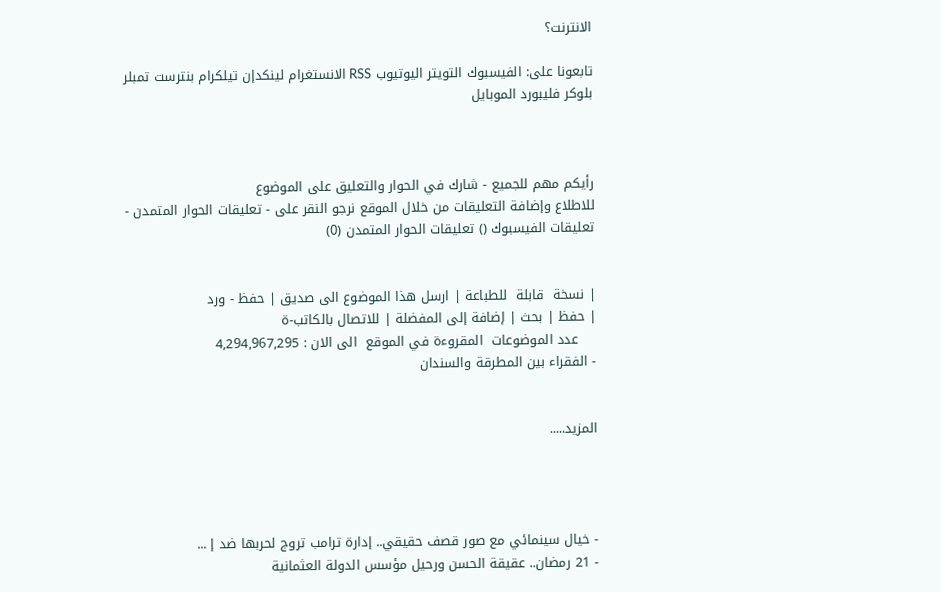الانترنت؟

تابعونا على: الفيسبوك التويتر اليوتيوب RSS الانستغرام لينكدإن تيلكرام بنترست تمبلر بلوكر فليبورد الموبايل



رأيكم مهم للجميع - شارك في الحوار والتعليق على الموضوع
للاطلاع وإضافة التعليقات من خلال الموقع نرجو النقر على - تعليقات الحوار المتمدن -
تعليقات الفيسبوك () تعليقات الحوار المتمدن (0)


| نسخة  قابلة  للطباعة | ارسل هذا الموضوع الى صديق | حفظ - ورد
| حفظ | بحث | إضافة إلى المفضلة | للاتصال بالكاتب-ة
    عدد الموضوعات  المقروءة في الموقع  الى الان : 4,294,967,295
- الفقراء بين المطرقة والسندان


المزيد.....




- خيال سينمائي مع صور قصف حقيقي.. إدارة ترامب تروج لحربها ضد إ ...
- 21 رمضان.. عقيقة الحسن ورحيل مؤسس الدولة العثمانية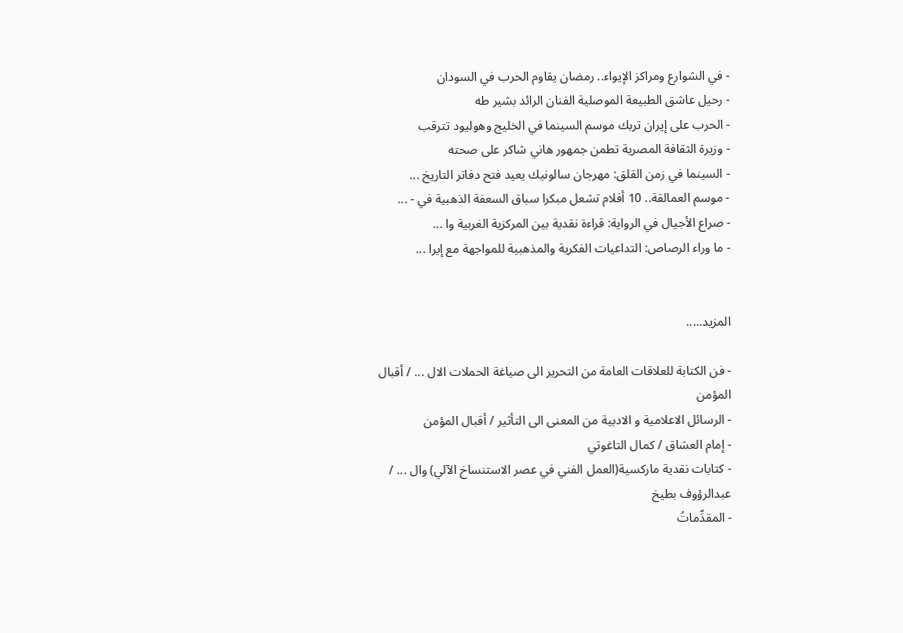- في الشوارع ومراكز الإيواء.. رمضان يقاوم الحرب في السودان
- رحيل عاشق الطبيعة الموصلية الفنان الرائد بشير طه
- الحرب على إيران تربك موسم السينما في الخليج وهوليود تترقب
- وزيرة الثقافة المصرية تطمن جمهور هاني شاكر على صحته
- السينما في زمن القلق: مهرجان سالونيك يعيد فتح دفاتر التاريخ ...
- موسم العمالقة.. 10 أفلام تشعل مبكرا سباق السعفة الذهبية في - ...
- صراع الأجيال في الرواية: قراءة نقدية بين المركزية الغربية وا ...
- ما وراء الرصاص: التداعيات الفكرية والمذهبية للمواجهة مع إيرا ...


المزيد.....

- فن الكتابة للعلاقات العامة من التحرير الى صياغة الحملات الال ... / أقبال المؤمن
- الرسائل الاعلامية و الادبية من المعنى الى التأثير / أقبال المؤمن
- إمام العشاق / كمال التاغوتي
- كتابات نقدية ماركسية(العمل الفني في عصر الاستنساخ الآلي) وال ... / عبدالرؤوف بطيخ
- المقدِّماتُ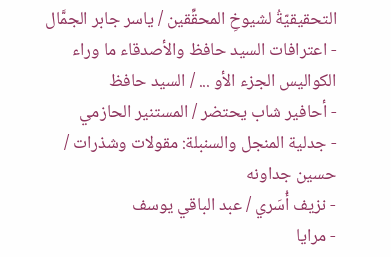التحقيقيّةُ لشيوخِ المحقِّقين / ياسر جابر الجمَّال
- اعترافات السيد حافظ والأصدقاء ما وراء الكواليس الجزء الأو ... / السيد حافظ
- أحافير شاب يحتضر / المستنير الحازمي
- جدلية المنجل والسنبلة: مقولات وشذرات / حسين جداونه
- نزيف أُسَري / عبد الباقي يوسف
- مرايا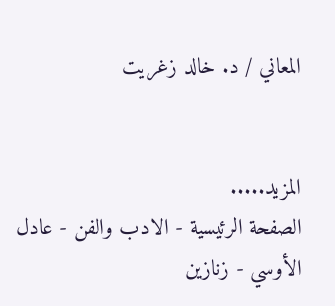المعاني / د. خالد زغريت


المزيد.....
الصفحة الرئيسية - الادب والفن - عادل الأوسي - زنازين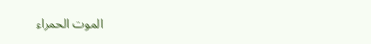الموت الحمراء